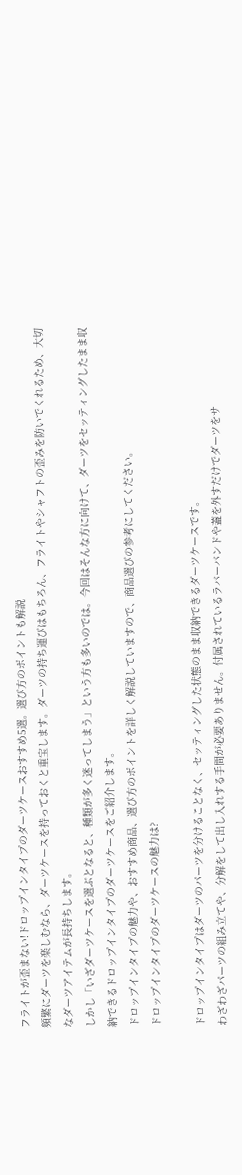フライトが歪まない!ドロップインタイプのダーツケースおすすめ5選。選び方のポイントも解説
頻繁にダーツを楽しむなら、ダーツケースを持っておくと重宝します。ダーツの持ち運びはもちろん、フライトやシャフトの歪みを防いでくれるため、大切なダーツアイテムが長持ちします。
しかし「いざダーツケースを選ぶとなると、種類が多く迷ってしまう」という方も多いのでは。今回はそんな方に向けて、ダーツをセッティングしたまま収納できるドロップインタイプのダーツケースをご紹介します。
ドロップインタイプの魅力や、おすすめ商品、選び方のポイントを詳しく解説していますので、商品選びの参考にしてください。
ドロップインタイプのダーツケースの魅力は?

ドロップインタイプはダーツのパーツを分けることなく、セッティングした状態のまま収納できるダーツケースです。
わざわざパーツの組み立てや、分解をして出し入れする手間が必要ありません。付属されているラバーバンドや蓋を外すだけでダーツをサ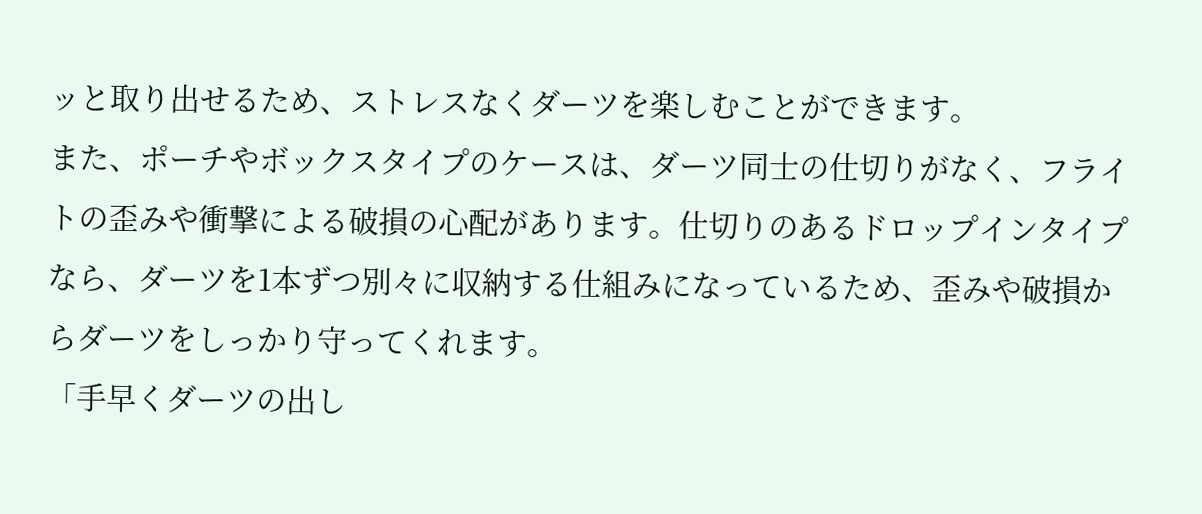ッと取り出せるため、ストレスなくダーツを楽しむことができます。
また、ポーチやボックスタイプのケースは、ダーツ同士の仕切りがなく、フライトの歪みや衝撃による破損の心配があります。仕切りのあるドロップインタイプなら、ダーツを1本ずつ別々に収納する仕組みになっているため、歪みや破損からダーツをしっかり守ってくれます。
「手早くダーツの出し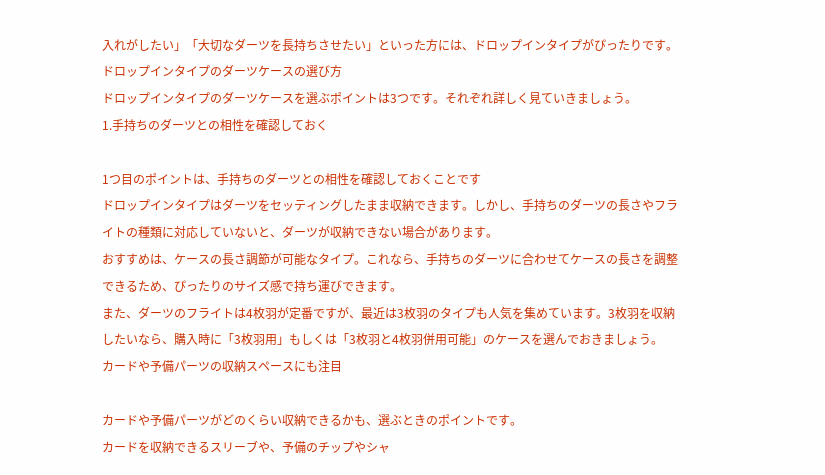入れがしたい」「大切なダーツを長持ちさせたい」といった方には、ドロップインタイプがぴったりです。
ドロップインタイプのダーツケースの選び方
ドロップインタイプのダーツケースを選ぶポイントは3つです。それぞれ詳しく見ていきましょう。
1.手持ちのダーツとの相性を確認しておく

1つ目のポイントは、手持ちのダーツとの相性を確認しておくことです
ドロップインタイプはダーツをセッティングしたまま収納できます。しかし、手持ちのダーツの長さやフライトの種類に対応していないと、ダーツが収納できない場合があります。
おすすめは、ケースの長さ調節が可能なタイプ。これなら、手持ちのダーツに合わせてケースの長さを調整できるため、ぴったりのサイズ感で持ち運びできます。
また、ダーツのフライトは4枚羽が定番ですが、最近は3枚羽のタイプも人気を集めています。3枚羽を収納したいなら、購入時に「3枚羽用」もしくは「3枚羽と4枚羽併用可能」のケースを選んでおきましょう。
カードや予備パーツの収納スペースにも注目

カードや予備パーツがどのくらい収納できるかも、選ぶときのポイントです。
カードを収納できるスリーブや、予備のチップやシャ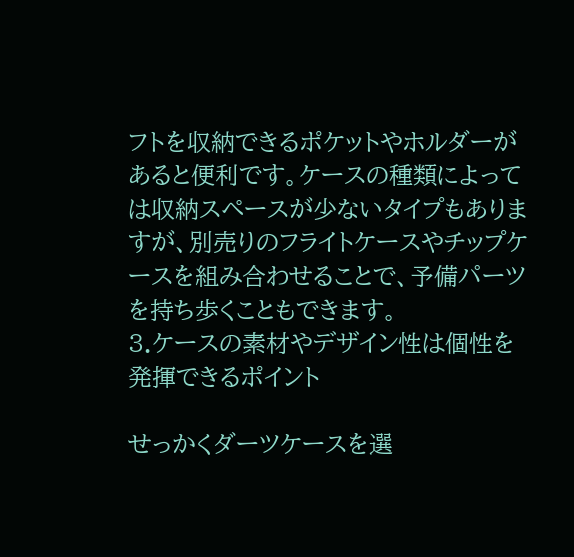フトを収納できるポケットやホルダーがあると便利です。ケースの種類によっては収納スペースが少ないタイプもありますが、別売りのフライトケースやチップケースを組み合わせることで、予備パーツを持ち歩くこともできます。
3.ケースの素材やデザイン性は個性を発揮できるポイント

せっかくダーツケースを選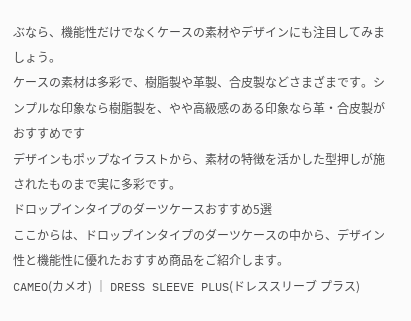ぶなら、機能性だけでなくケースの素材やデザインにも注目してみましょう。
ケースの素材は多彩で、樹脂製や革製、合皮製などさまざまです。シンプルな印象なら樹脂製を、やや高級感のある印象なら革・合皮製がおすすめです
デザインもポップなイラストから、素材の特徴を活かした型押しが施されたものまで実に多彩です。
ドロップインタイプのダーツケースおすすめ5選
ここからは、ドロップインタイプのダーツケースの中から、デザイン性と機能性に優れたおすすめ商品をご紹介します。
CAMEO(カメオ) │ DRESS SLEEVE PLUS(ドレススリーブ プラス)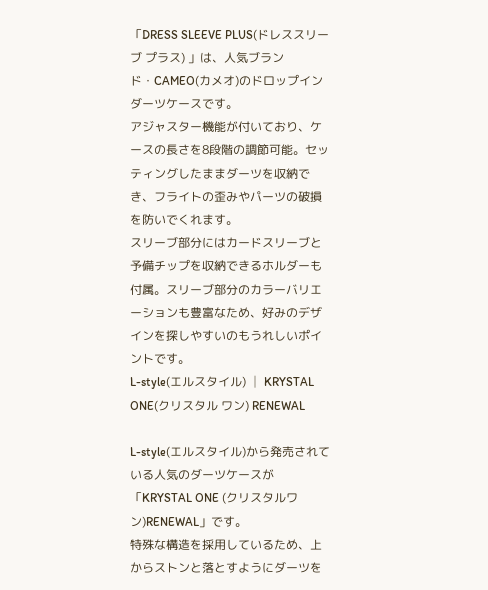「DRESS SLEEVE PLUS(ドレススリーブ プラス) 」は、人気ブランド・CAMEO(カメオ)のドロップインダーツケースです。
アジャスター機能が付いており、ケースの長さを8段階の調節可能。セッティングしたままダーツを収納でき、フライトの歪みやパーツの破損を防いでくれます。
スリーブ部分にはカードスリーブと予備チップを収納できるホルダーも付属。スリーブ部分のカラーバリエーションも豊富なため、好みのデザインを探しやすいのもうれしいポイントです。
L-style(エルスタイル) │ KRYSTAL ONE(クリスタル ワン) RENEWAL

L-style(エルスタイル)から発売されている人気のダーツケースが「KRYSTAL ONE (クリスタルワン)RENEWAL」です。
特殊な構造を採用しているため、上からストンと落とすようにダーツを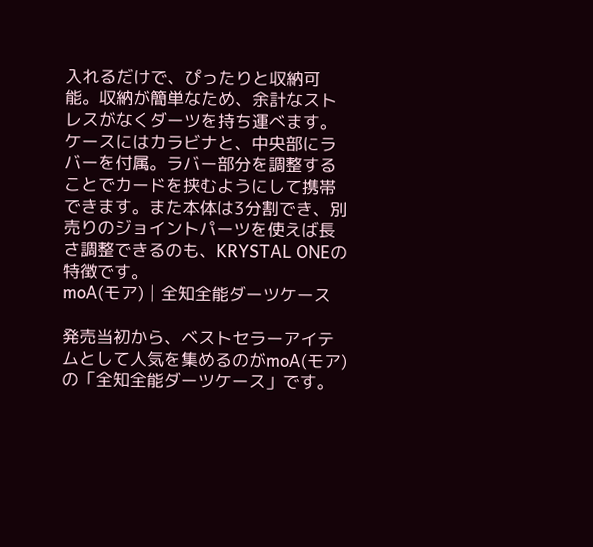入れるだけで、ぴったりと収納可能。収納が簡単なため、余計なストレスがなくダーツを持ち運べます。
ケースにはカラビナと、中央部にラバーを付属。ラバー部分を調整することでカードを挟むようにして携帯できます。また本体は3分割でき、別売りのジョイントパーツを使えば長さ調整できるのも、KRYSTAL ONEの特徴です。
moA(モア)│全知全能ダーツケース

発売当初から、ベストセラーアイテムとして人気を集めるのがmoA(モア)の「全知全能ダーツケース」です。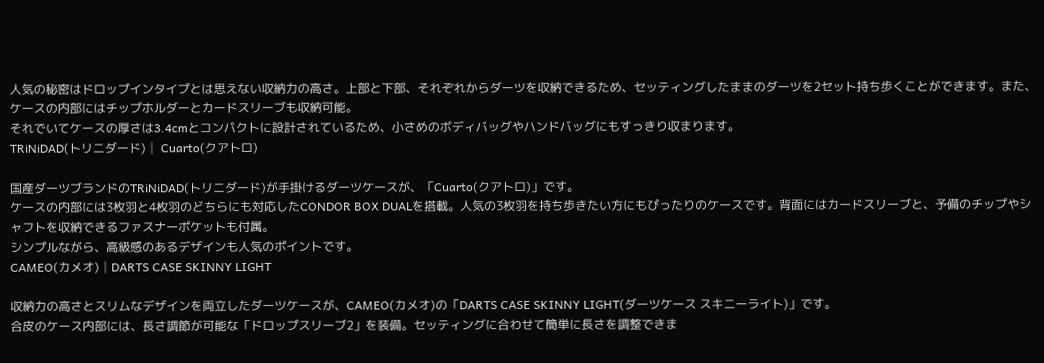人気の秘密はドロップインタイプとは思えない収納力の高さ。上部と下部、それぞれからダーツを収納できるため、セッティングしたままのダーツを2セット持ち歩くことができます。また、ケースの内部にはチップホルダーとカードスリーブも収納可能。
それでいてケースの厚さは3.4cmとコンパクトに設計されているため、小さめのボディバッグやハンドバッグにもすっきり収まります。
TRiNiDAD(トリニダード)│ Cuarto(クアトロ)

国産ダーツブランドのTRiNiDAD(トリニダード)が手掛けるダーツケースが、「Cuarto(クアトロ)」です。
ケースの内部には3枚羽と4枚羽のどちらにも対応したCONDOR BOX DUALを搭載。人気の3枚羽を持ち歩きたい方にもぴったりのケースです。背面にはカードスリーブと、予備のチップやシャフトを収納できるファスナーポケットも付属。
シンプルながら、高級感のあるデザインも人気のポイントです。
CAMEO(カメオ)│DARTS CASE SKINNY LIGHT

収納力の高さとスリムなデザインを両立したダーツケースが、CAMEO(カメオ)の「DARTS CASE SKINNY LIGHT(ダーツケース スキニーライト)」です。
合皮のケース内部には、長さ調節が可能な「ドロップスリーブ2」を装備。セッティングに合わせて簡単に長さを調整できま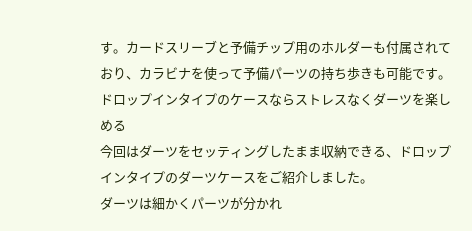す。カードスリーブと予備チップ用のホルダーも付属されており、カラビナを使って予備パーツの持ち歩きも可能です。
ドロップインタイプのケースならストレスなくダーツを楽しめる
今回はダーツをセッティングしたまま収納できる、ドロップインタイプのダーツケースをご紹介しました。
ダーツは細かくパーツが分かれ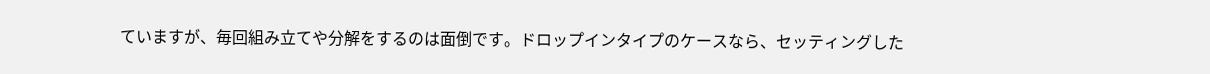ていますが、毎回組み立てや分解をするのは面倒です。ドロップインタイプのケースなら、セッティングした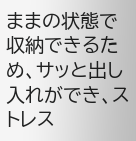ままの状態で収納できるため、サッと出し入れができ、ストレス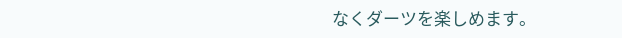なくダーツを楽しめます。